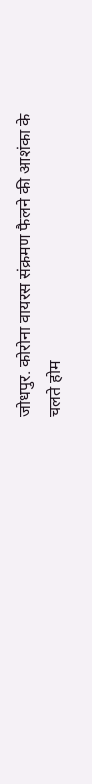जोधपुर. कोरोना वायरस संक्रमण फैलने की आशंका के चलते होम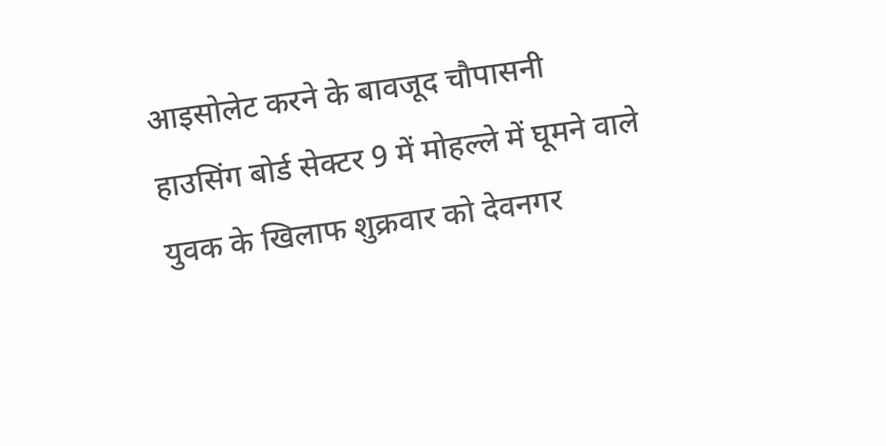आइसोलेट करने के बावजूद चौपासनी हाउसिंग बोर्ड सेक्टर 9 में मोहल्ले में घूमने वाले युवक के खिलाफ शुक्रवार को देवनगर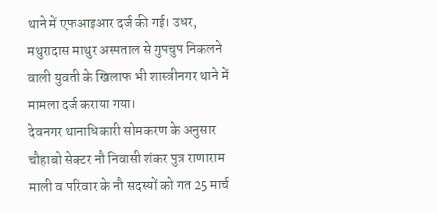थाने में एफआइआर दर्ज की गई। उधर, मथुरादास माथुर अस्पताल से गुपचुप निकलने वाली युवती के खिलाफ भी शास्त्रीनगर थाने में मामला दर्ज कराया गया।
देवनगर थानाधिकारी सोमकरण के अनुसार चौहाबो सेक्टर नौ निवासी शंकर पुत्र राणाराम माली व परिवार के नौ सदस्यों को गत 25 मार्च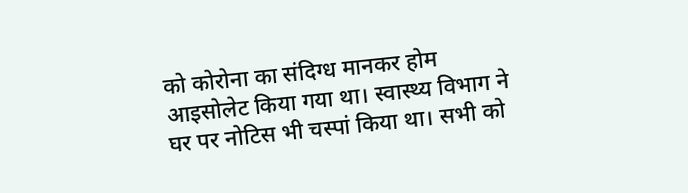को कोरोना का संदिग्ध मानकर होम आइसोलेट किया गया था। स्वास्थ्य विभाग ने घर पर नोटिस भी चस्पां किया था। सभी को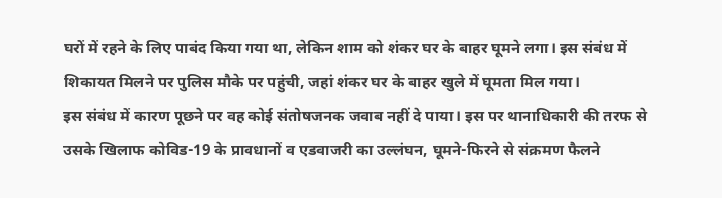घरों में रहने के लिए पाबंद किया गया था, लेकिन शाम को शंकर घर के बाहर घूमने लगा। इस संबंध में शिकायत मिलने पर पुलिस मौके पर पहुंची, जहां शंकर घर के बाहर खुले में घूमता मिल गया।
इस संबंध में कारण पूछने पर वह कोई संतोषजनक जवाब नहीं दे पाया। इस पर थानाधिकारी की तरफ से उसके खिलाफ कोविड-19 के प्रावधानों व एडवाजरी का उल्लंघन, घूमने-फिरने से संक्रमण फैलने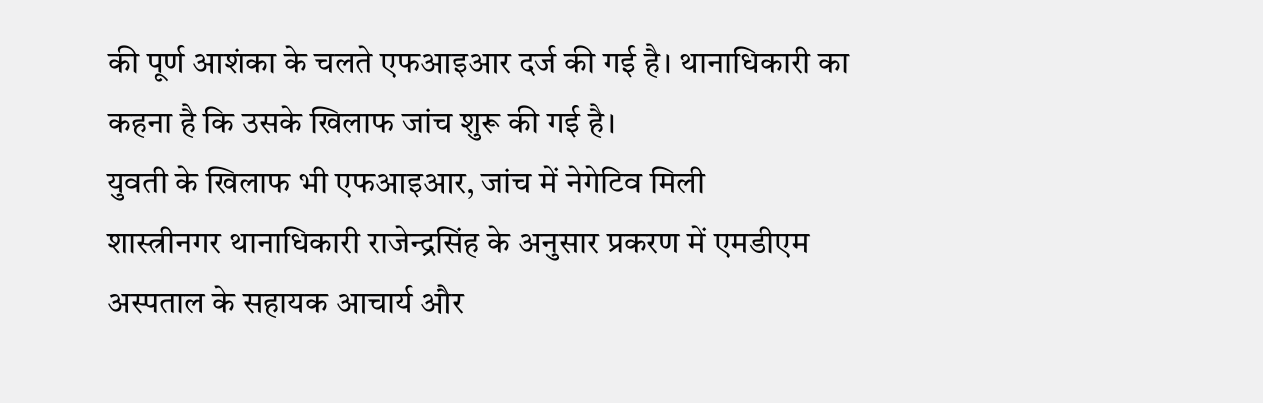की पूर्ण आशंका के चलते एफआइआर दर्ज की गई है। थानाधिकारी का कहना है कि उसके खिलाफ जांच शुरू की गई है।
युवती के खिलाफ भी एफआइआर, जांच में नेगेटिव मिली
शास्त्रीनगर थानाधिकारी राजेन्द्रसिंह के अनुसार प्रकरण में एमडीएम अस्पताल के सहायक आचार्य और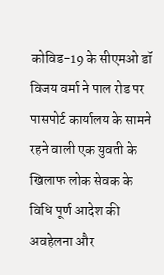कोविड-19 के सीएमओ डॉ विजय वर्मा ने पाल रोड पर पासपोर्ट कार्यालय के सामने रहने वाली एक युवती के खिलाफ लोक सेवक के विधि पूर्ण आदेश की अवहेलना और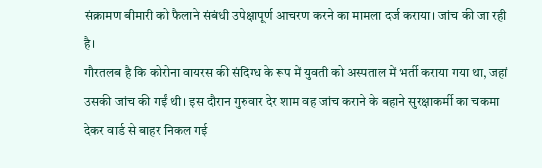संक्रामण बीमारी को फैलाने संबंधी उपेक्षापूर्ण आचरण करने का मामला दर्ज कराया। जांच की जा रही है।
गौरतलब है कि कोरोना वायरस की संदिग्ध के रूप में युवती को अस्पताल में भर्ती कराया गया था, जहां उसकी जांच की गईं थी। इस दौरान गुरुवार देर शाम वह जांच कराने के बहाने सुरक्षाकर्मी का चकमा देकर वार्ड से बाहर निकल गई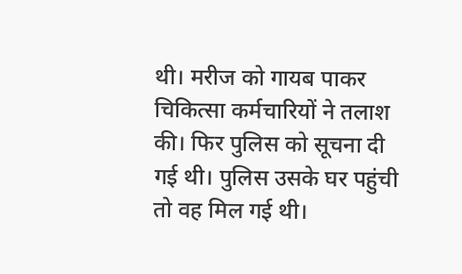थी। मरीज को गायब पाकर चिकित्सा कर्मचारियों ने तलाश की। फिर पुलिस को सूचना दी गई थी। पुलिस उसके घर पहुंची तो वह मिल गई थी।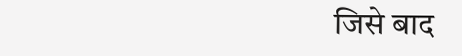जिसे बाद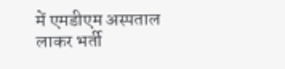में एमडीएम अस्पताल लाकर भर्ती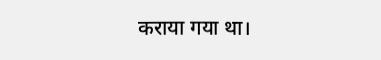कराया गया था।